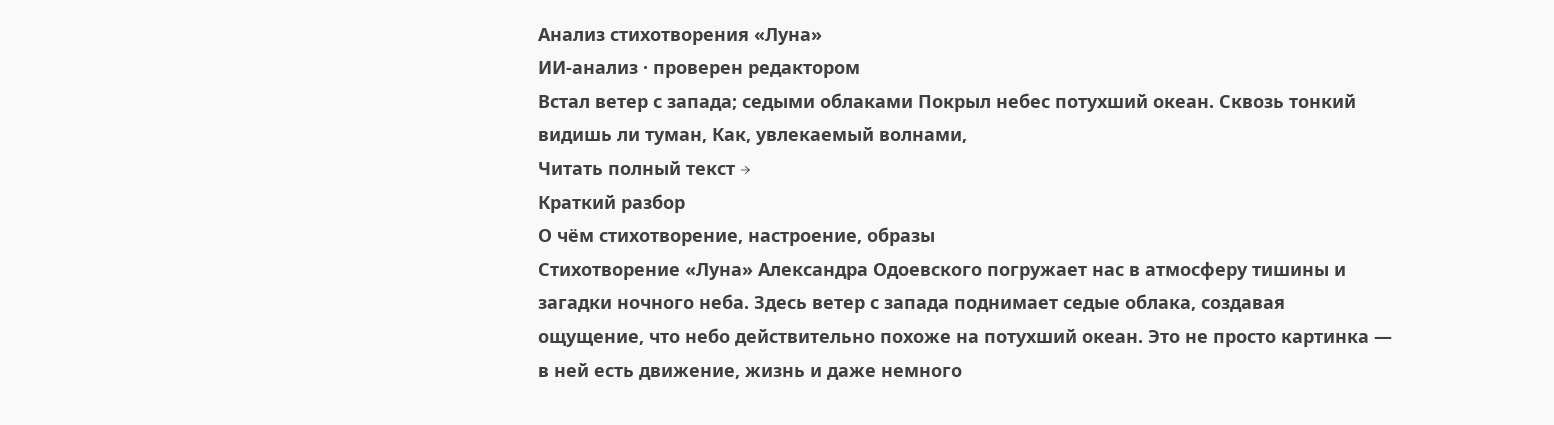Анализ стихотворения «Луна»
ИИ-анализ · проверен редактором
Встал ветер с запада; седыми облаками Покрыл небес потухший океан. Сквозь тонкий видишь ли туман, Как, увлекаемый волнами,
Читать полный текст →
Краткий разбор
О чём стихотворение, настроение, образы
Стихотворение «Луна» Александра Одоевского погружает нас в атмосферу тишины и загадки ночного неба. Здесь ветер с запада поднимает седые облака, создавая ощущение, что небо действительно похоже на потухший океан. Это не просто картинка — в ней есть движение, жизнь и даже немного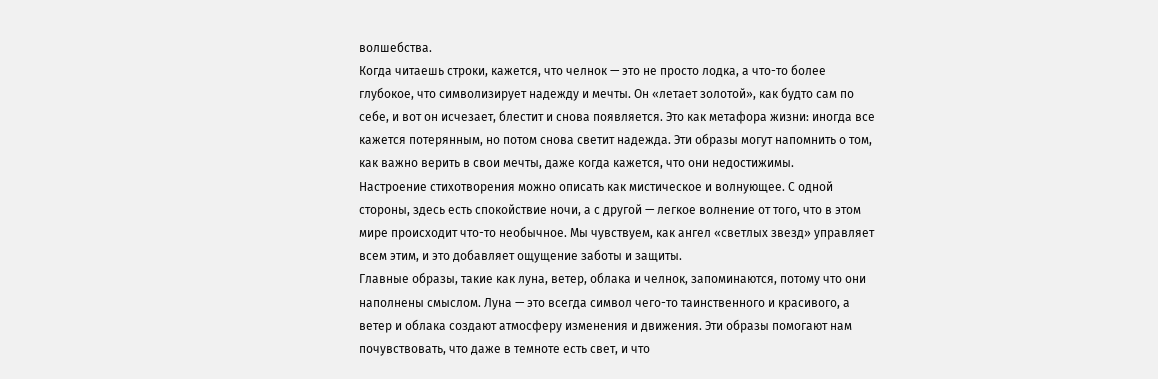волшебства.
Когда читаешь строки, кажется, что челнок — это не просто лодка, а что-то более глубокое, что символизирует надежду и мечты. Он «летает золотой», как будто сам по себе, и вот он исчезает, блестит и снова появляется. Это как метафора жизни: иногда все кажется потерянным, но потом снова светит надежда. Эти образы могут напомнить о том, как важно верить в свои мечты, даже когда кажется, что они недостижимы.
Настроение стихотворения можно описать как мистическое и волнующее. С одной стороны, здесь есть спокойствие ночи, а с другой — легкое волнение от того, что в этом мире происходит что-то необычное. Мы чувствуем, как ангел «светлых звезд» управляет всем этим, и это добавляет ощущение заботы и защиты.
Главные образы, такие как луна, ветер, облака и челнок, запоминаются, потому что они наполнены смыслом. Луна — это всегда символ чего-то таинственного и красивого, а ветер и облака создают атмосферу изменения и движения. Эти образы помогают нам почувствовать, что даже в темноте есть свет, и что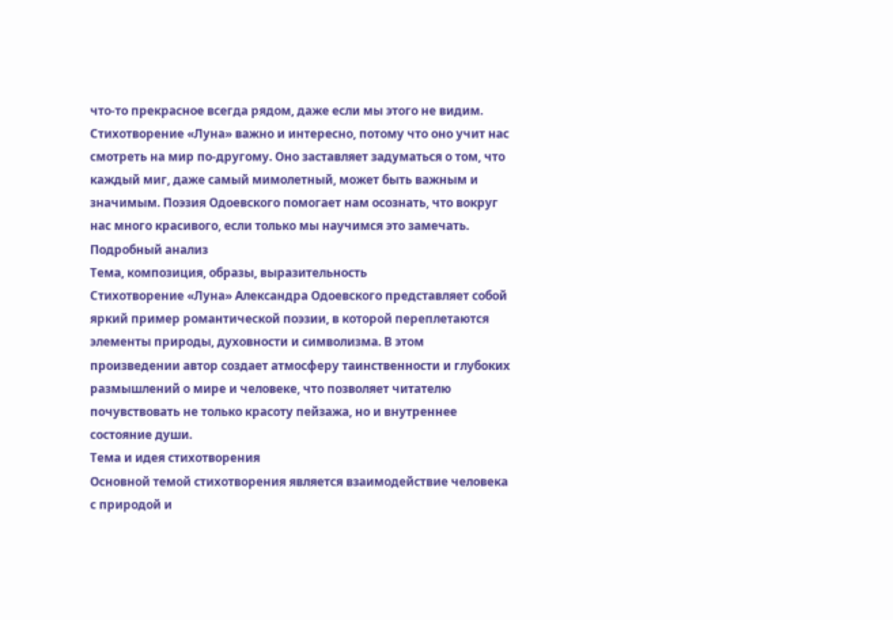что-то прекрасное всегда рядом, даже если мы этого не видим.
Стихотворение «Луна» важно и интересно, потому что оно учит нас смотреть на мир по-другому. Оно заставляет задуматься о том, что каждый миг, даже самый мимолетный, может быть важным и значимым. Поэзия Одоевского помогает нам осознать, что вокруг нас много красивого, если только мы научимся это замечать.
Подробный анализ
Тема, композиция, образы, выразительность
Стихотворение «Луна» Александра Одоевского представляет собой яркий пример романтической поэзии, в которой переплетаются элементы природы, духовности и символизма. В этом произведении автор создает атмосферу таинственности и глубоких размышлений о мире и человеке, что позволяет читателю почувствовать не только красоту пейзажа, но и внутреннее состояние души.
Тема и идея стихотворения
Основной темой стихотворения является взаимодействие человека с природой и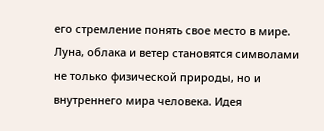его стремление понять свое место в мире. Луна, облака и ветер становятся символами не только физической природы, но и внутреннего мира человека. Идея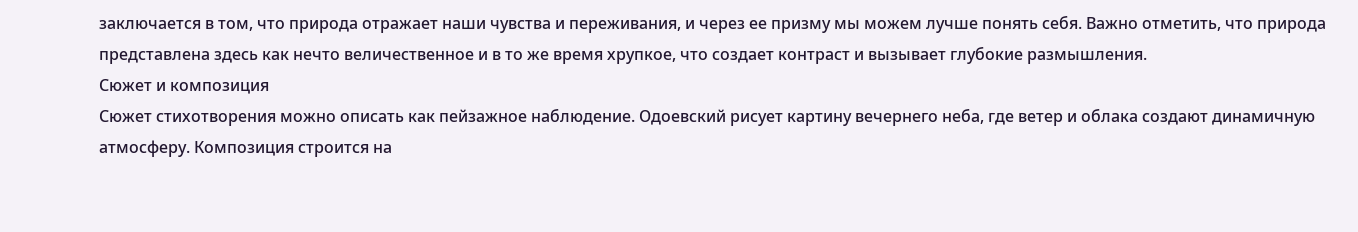заключается в том, что природа отражает наши чувства и переживания, и через ее призму мы можем лучше понять себя. Важно отметить, что природа представлена здесь как нечто величественное и в то же время хрупкое, что создает контраст и вызывает глубокие размышления.
Сюжет и композиция
Сюжет стихотворения можно описать как пейзажное наблюдение. Одоевский рисует картину вечернего неба, где ветер и облака создают динамичную атмосферу. Композиция строится на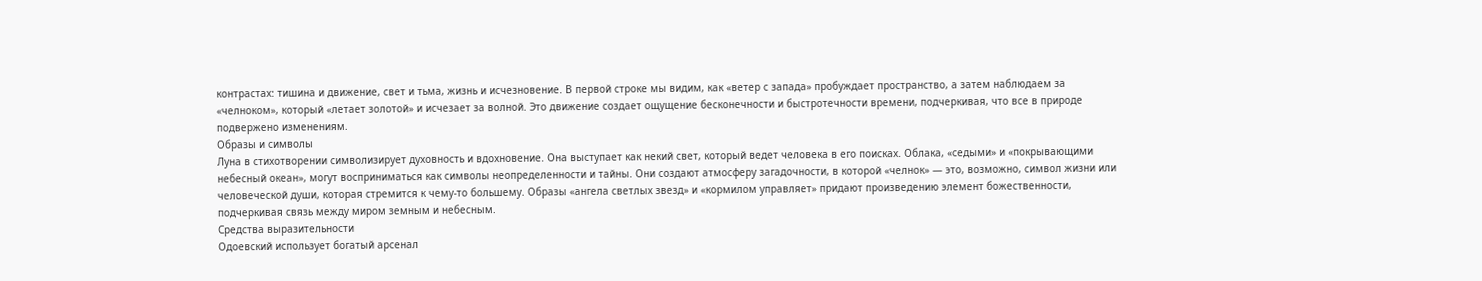контрастах: тишина и движение, свет и тьма, жизнь и исчезновение. В первой строке мы видим, как «ветер с запада» пробуждает пространство, а затем наблюдаем за «челноком», который «летает золотой» и исчезает за волной. Это движение создает ощущение бесконечности и быстротечности времени, подчеркивая, что все в природе подвержено изменениям.
Образы и символы
Луна в стихотворении символизирует духовность и вдохновение. Она выступает как некий свет, который ведет человека в его поисках. Облака, «седыми» и «покрывающими небесный океан», могут восприниматься как символы неопределенности и тайны. Они создают атмосферу загадочности, в которой «челнок» — это, возможно, символ жизни или человеческой души, которая стремится к чему-то большему. Образы «ангела светлых звезд» и «кормилом управляет» придают произведению элемент божественности, подчеркивая связь между миром земным и небесным.
Средства выразительности
Одоевский использует богатый арсенал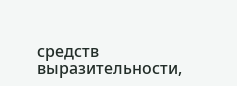средств выразительности,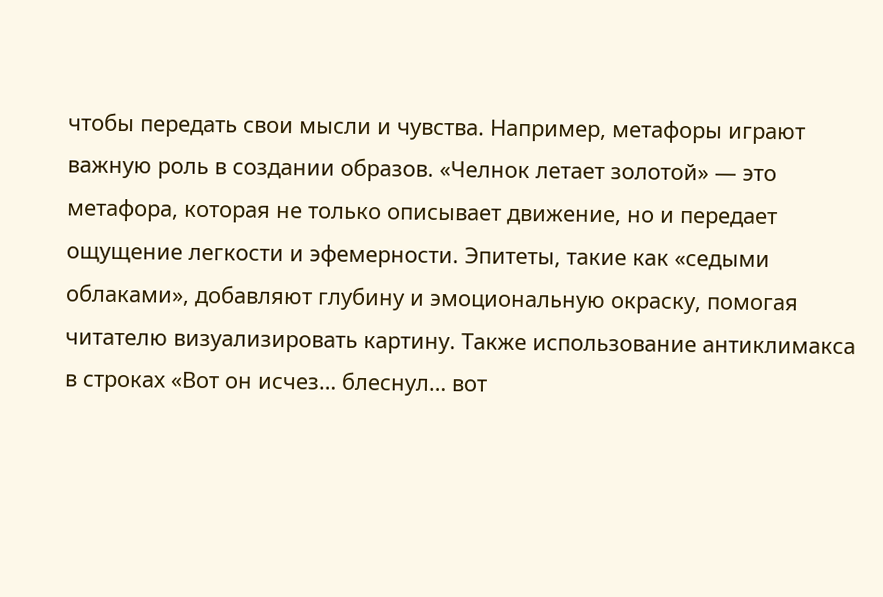чтобы передать свои мысли и чувства. Например, метафоры играют важную роль в создании образов. «Челнок летает золотой» — это метафора, которая не только описывает движение, но и передает ощущение легкости и эфемерности. Эпитеты, такие как «седыми облаками», добавляют глубину и эмоциональную окраску, помогая читателю визуализировать картину. Также использование антиклимакса в строках «Вот он исчез… блеснул… вот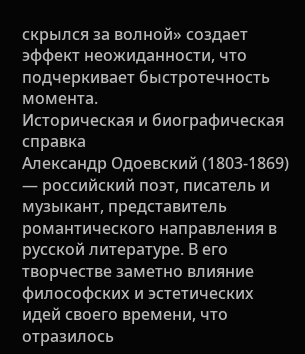скрылся за волной» создает эффект неожиданности, что подчеркивает быстротечность момента.
Историческая и биографическая справка
Александр Одоевский (1803-1869) — российский поэт, писатель и музыкант, представитель романтического направления в русской литературе. В его творчестве заметно влияние философских и эстетических идей своего времени, что отразилось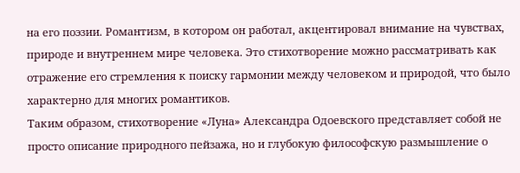на его поэзии. Романтизм, в котором он работал, акцентировал внимание на чувствах, природе и внутреннем мире человека. Это стихотворение можно рассматривать как отражение его стремления к поиску гармонии между человеком и природой, что было характерно для многих романтиков.
Таким образом, стихотворение «Луна» Александра Одоевского представляет собой не просто описание природного пейзажа, но и глубокую философскую размышление о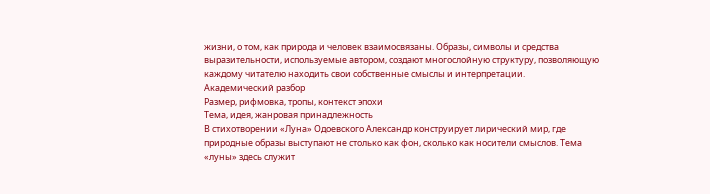жизни, о том, как природа и человек взаимосвязаны. Образы, символы и средства выразительности, используемые автором, создают многослойную структуру, позволяющую каждому читателю находить свои собственные смыслы и интерпретации.
Академический разбор
Размер, рифмовка, тропы, контекст эпохи
Тема, идея, жанровая принадлежность
В стихотворении «Луна» Одоевского Александр конструирует лирический мир, где природные образы выступают не столько как фон, сколько как носители смыслов. Тема «луны» здесь служит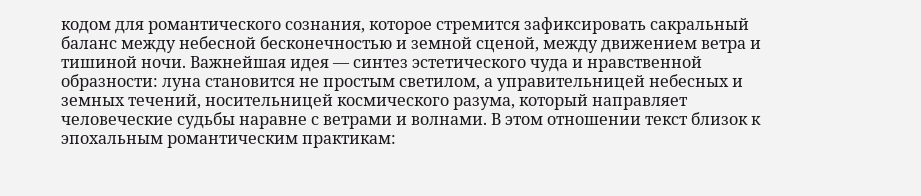кодом для романтического сознания, которое стремится зафиксировать сакральный баланс между небесной бесконечностью и земной сценой, между движением ветра и тишиной ночи. Важнейшая идея — синтез эстетического чуда и нравственной образности: луна становится не простым светилом, а управительницей небесных и земных течений, носительницей космического разума, который направляет человеческие судьбы наравне с ветрами и волнами. В этом отношении текст близок к эпохальным романтическим практикам: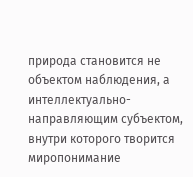природа становится не объектом наблюдения, а интеллектуально-направляющим субъектом, внутри которого творится миропонимание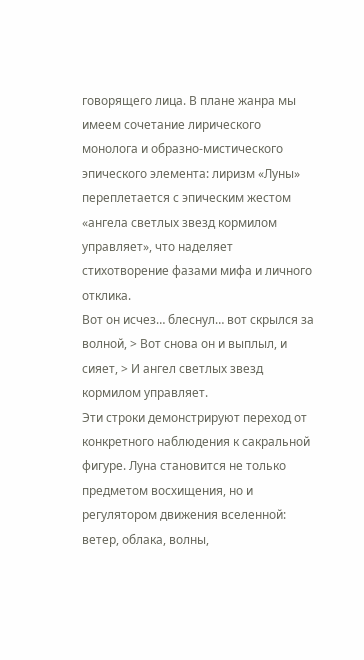говорящего лица. В плане жанра мы имеем сочетание лирического монолога и образно-мистического эпического элемента: лиризм «Луны» переплетается с эпическим жестом «ангела светлых звезд кормилом управляет», что наделяет стихотворение фазами мифа и личного отклика.
Вот он исчез… блеснул… вот скрылся за волной, > Вот снова он и выплыл, и сияет, > И ангел светлых звезд кормилом управляет.
Эти строки демонстрируют переход от конкретного наблюдения к сакральной фигуре. Луна становится не только предметом восхищения, но и регулятором движения вселенной: ветер, облака, волны,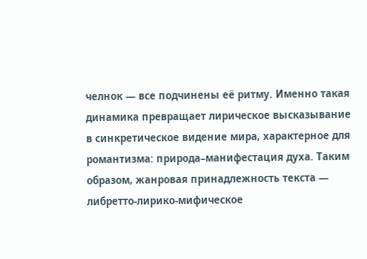челнок — все подчинены её ритму. Именно такая динамика превращает лирическое высказывание в синкретическое видение мира, характерное для романтизма: природа–манифестация духа. Таким образом, жанровая принадлежность текста — либретто-лирико-мифическое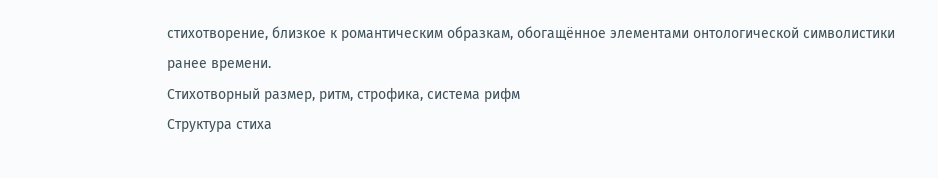стихотворение, близкое к романтическим образкам, обогащённое элементами онтологической символистики ранее времени.
Стихотворный размер, ритм, строфика, система рифм
Структура стиха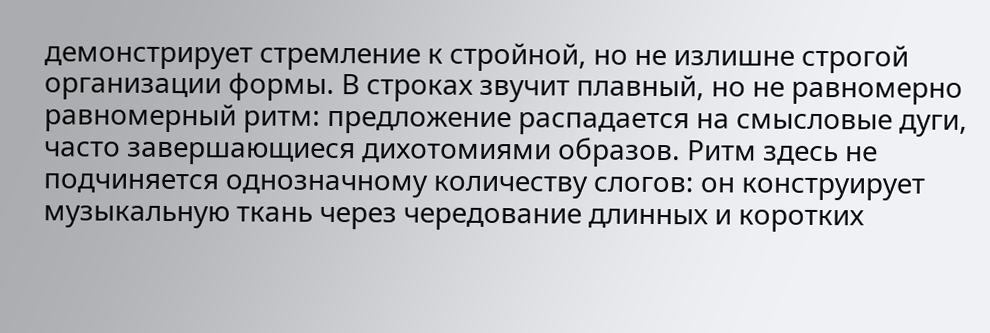демонстрирует стремление к стройной, но не излишне строгой организации формы. В строках звучит плавный, но не равномерно равномерный ритм: предложение распадается на смысловые дуги, часто завершающиеся дихотомиями образов. Ритм здесь не подчиняется однозначному количеству слогов: он конструирует музыкальную ткань через чередование длинных и коротких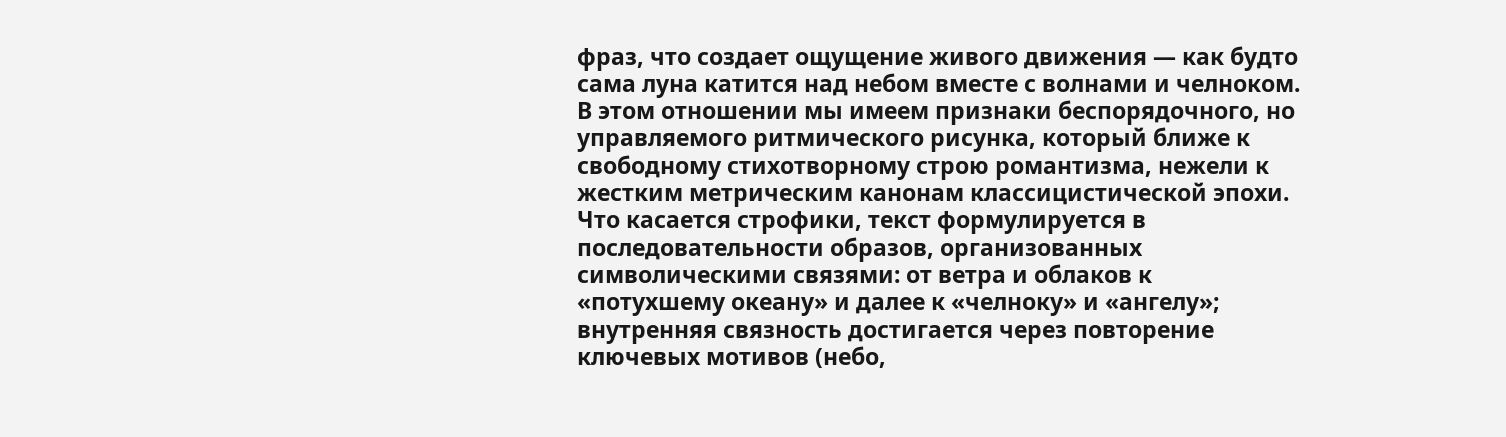фраз, что создает ощущение живого движения — как будто сама луна катится над небом вместе с волнами и челноком. В этом отношении мы имеем признаки беспорядочного, но управляемого ритмического рисунка, который ближе к свободному стихотворному строю романтизма, нежели к жестким метрическим канонам классицистической эпохи.
Что касается строфики, текст формулируется в последовательности образов, организованных символическими связями: от ветра и облаков к «потухшему океану» и далее к «челноку» и «ангелу»; внутренняя связность достигается через повторение ключевых мотивов (небо,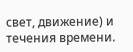свет, движение) и течения времени.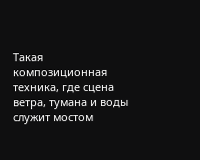Такая композиционная техника, где сцена ветра, тумана и воды служит мостом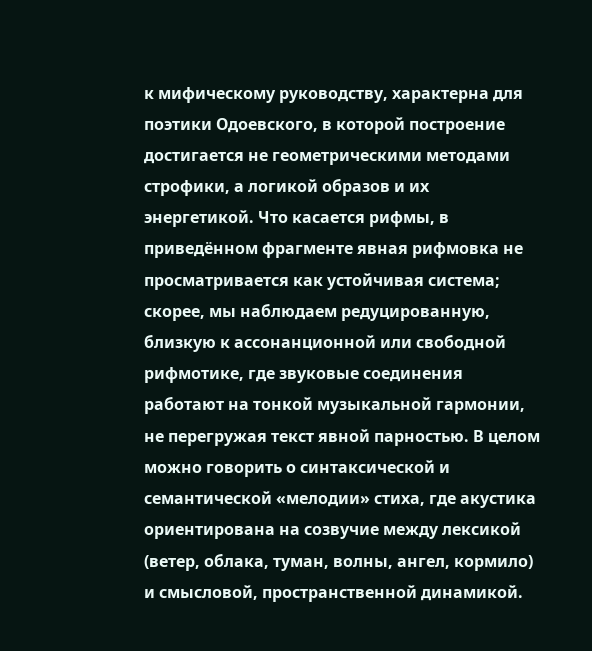к мифическому руководству, характерна для поэтики Одоевского, в которой построение достигается не геометрическими методами строфики, а логикой образов и их энергетикой. Что касается рифмы, в приведённом фрагменте явная рифмовка не просматривается как устойчивая система; скорее, мы наблюдаем редуцированную, близкую к ассонанционной или свободной рифмотике, где звуковые соединения работают на тонкой музыкальной гармонии, не перегружая текст явной парностью. В целом можно говорить о синтаксической и семантической «мелодии» стиха, где акустика ориентирована на созвучие между лексикой (ветер, облака, туман, волны, ангел, кормило) и смысловой, пространственной динамикой.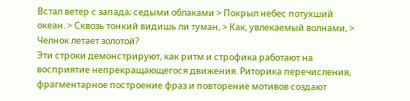Встал ветер с запада; седыми облаками > Покрыл небес потухший океан. > Сквозь тонкий видишь ли туман, > Как, увлекаемый волнами, > Челнок летает золотой?
Эти строки демонстрируют, как ритм и строфика работают на восприятие непрекращающегося движения. Риторика перечисления, фрагментарное построение фраз и повторение мотивов создают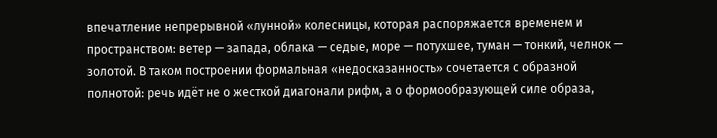впечатление непрерывной «лунной» колесницы, которая распоряжается временем и пространством: ветер — запада, облака — седые, море — потухшее, туман — тонкий, челнок — золотой. В таком построении формальная «недосказанность» сочетается с образной полнотой: речь идёт не о жесткой диагонали рифм, а о формообразующей силе образа,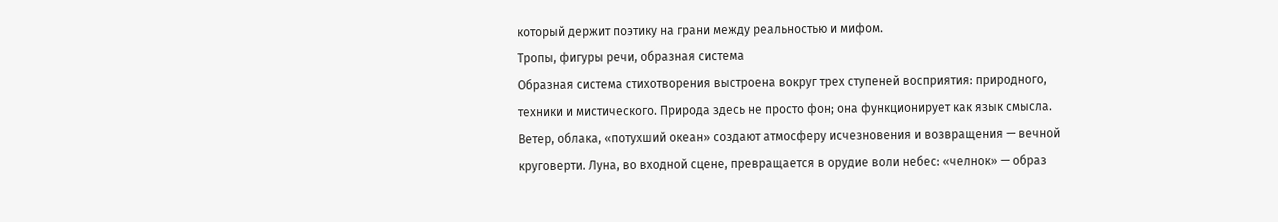который держит поэтику на грани между реальностью и мифом.
Тропы, фигуры речи, образная система
Образная система стихотворения выстроена вокруг трех ступеней восприятия: природного, техники и мистического. Природа здесь не просто фон; она функционирует как язык смысла. Ветер, облака, «потухший океан» создают атмосферу исчезновения и возвращения — вечной круговерти. Луна, во входной сцене, превращается в орудие воли небес: «челнок» — образ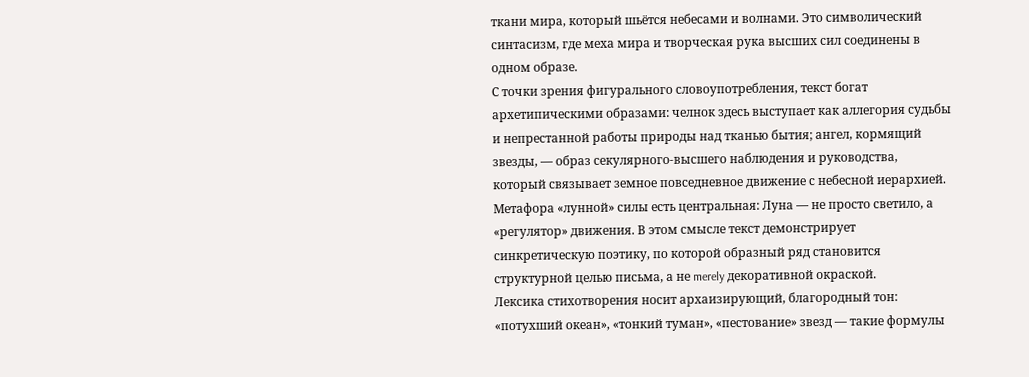ткани мира, который шьётся небесами и волнами. Это символический синтасизм, где меха мира и творческая рука высших сил соединены в одном образе.
С точки зрения фигурального словоупотребления, текст богат архетипическими образами: челнок здесь выступает как аллегория судьбы и непрестанной работы природы над тканью бытия; ангел, кормящий звезды, — образ секулярного-высшего наблюдения и руководства, который связывает земное повседневное движение с небесной иерархией. Метафора «лунной» силы есть центральная: Луна — не просто светило, а «регулятор» движения. В этом смысле текст демонстрирует синкретическую поэтику, по которой образный ряд становится структурной целью письма, а не merely декоративной окраской.
Лексика стихотворения носит архаизирующий, благородный тон: «потухший океан», «тонкий туман», «пестование» звезд — такие формулы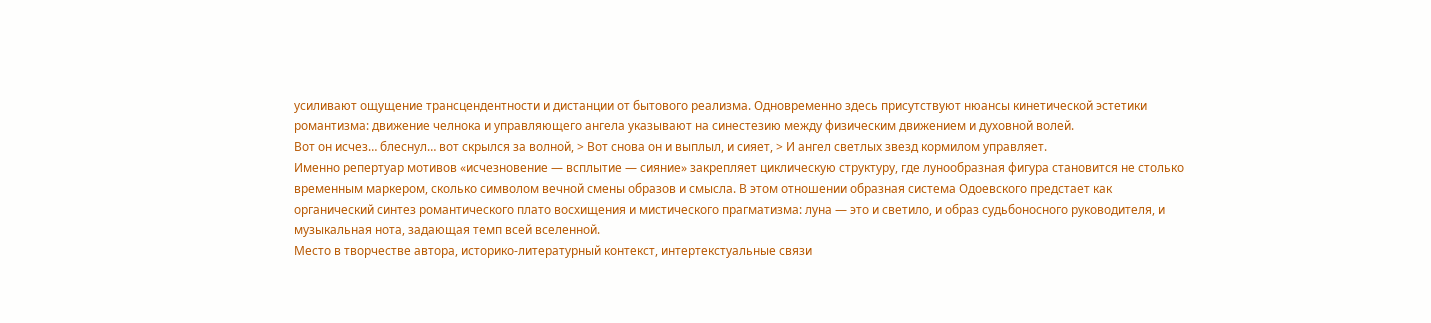усиливают ощущение трансцендентности и дистанции от бытового реализма. Одновременно здесь присутствуют нюансы кинетической эстетики романтизма: движение челнока и управляющего ангела указывают на синестезию между физическим движением и духовной волей.
Вот он исчез… блеснул… вот скрылся за волной, > Вот снова он и выплыл, и сияет, > И ангел светлых звезд кормилом управляет.
Именно репертуар мотивов «исчезновение — всплытие — сияние» закрепляет циклическую структуру, где лунообразная фигура становится не столько временным маркером, сколько символом вечной смены образов и смысла. В этом отношении образная система Одоевского предстает как органический синтез романтического плато восхищения и мистического прагматизма: луна — это и светило, и образ судьбоносного руководителя, и музыкальная нота, задающая темп всей вселенной.
Место в творчестве автора, историко-литературный контекст, интертекстуальные связи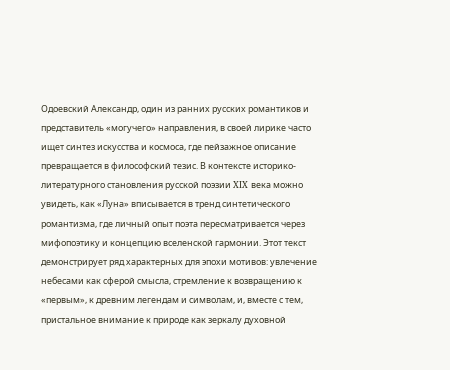Одоевский Александр, один из ранних русских романтиков и представитель «могучего» направления, в своей лирике часто ищет синтез искусства и космоса, где пейзажное описание превращается в философский тезис. В контексте историко-литературного становления русской поэзии XIX века можно увидеть, как «Луна» вписывается в тренд синтетического романтизма, где личный опыт поэта пересматривается через мифопоэтику и концепцию вселенской гармонии. Этот текст демонстрирует ряд характерных для эпохи мотивов: увлечение небесами как сферой смысла, стремление к возвращению к «первым», к древним легендам и символам, и, вместе с тем, пристальное внимание к природе как зеркалу духовной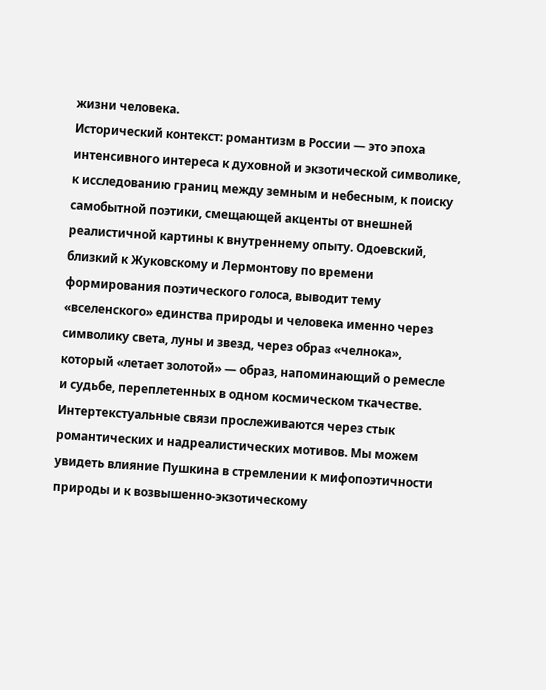жизни человека.
Исторический контекст: романтизм в России — это эпоха интенсивного интереса к духовной и экзотической символике, к исследованию границ между земным и небесным, к поиску самобытной поэтики, смещающей акценты от внешней реалистичной картины к внутреннему опыту. Одоевский, близкий к Жуковскому и Лермонтову по времени формирования поэтического голоса, выводит тему «вселенского» единства природы и человека именно через символику света, луны и звезд, через образ «челнока», который «летает золотой» — образ, напоминающий о ремесле и судьбе, переплетенных в одном космическом ткачестве.
Интертекстуальные связи прослеживаются через стык романтических и надреалистических мотивов. Мы можем увидеть влияние Пушкина в стремлении к мифопоэтичности природы и к возвышенно-экзотическому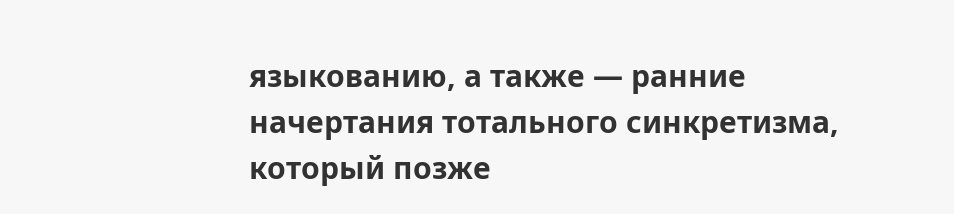языкованию, а также — ранние начертания тотального синкретизма, который позже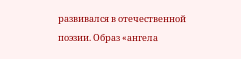развивался в отечественной поэзии. Образ «ангела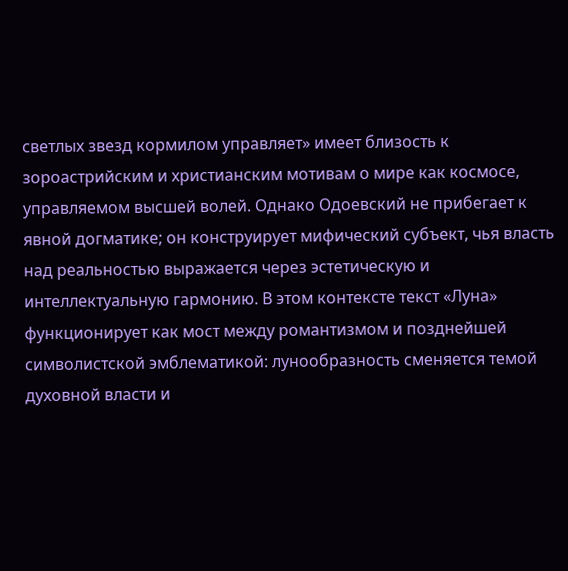светлых звезд кормилом управляет» имеет близость к зороастрийским и христианским мотивам о мире как космосе, управляемом высшей волей. Однако Одоевский не прибегает к явной догматике; он конструирует мифический субъект, чья власть над реальностью выражается через эстетическую и интеллектуальную гармонию. В этом контексте текст «Луна» функционирует как мост между романтизмом и позднейшей символистской эмблематикой: лунообразность сменяется темой духовной власти и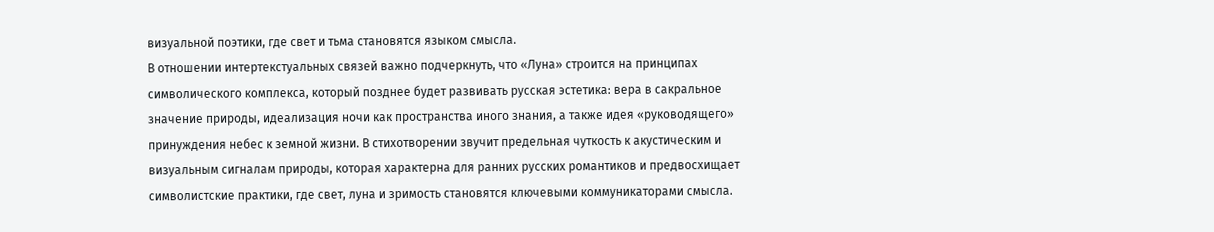визуальной поэтики, где свет и тьма становятся языком смысла.
В отношении интертекстуальных связей важно подчеркнуть, что «Луна» строится на принципах символического комплекса, который позднее будет развивать русская эстетика: вера в сакральное значение природы, идеализация ночи как пространства иного знания, а также идея «руководящего» принуждения небес к земной жизни. В стихотворении звучит предельная чуткость к акустическим и визуальным сигналам природы, которая характерна для ранних русских романтиков и предвосхищает символистские практики, где свет, луна и зримость становятся ключевыми коммуникаторами смысла.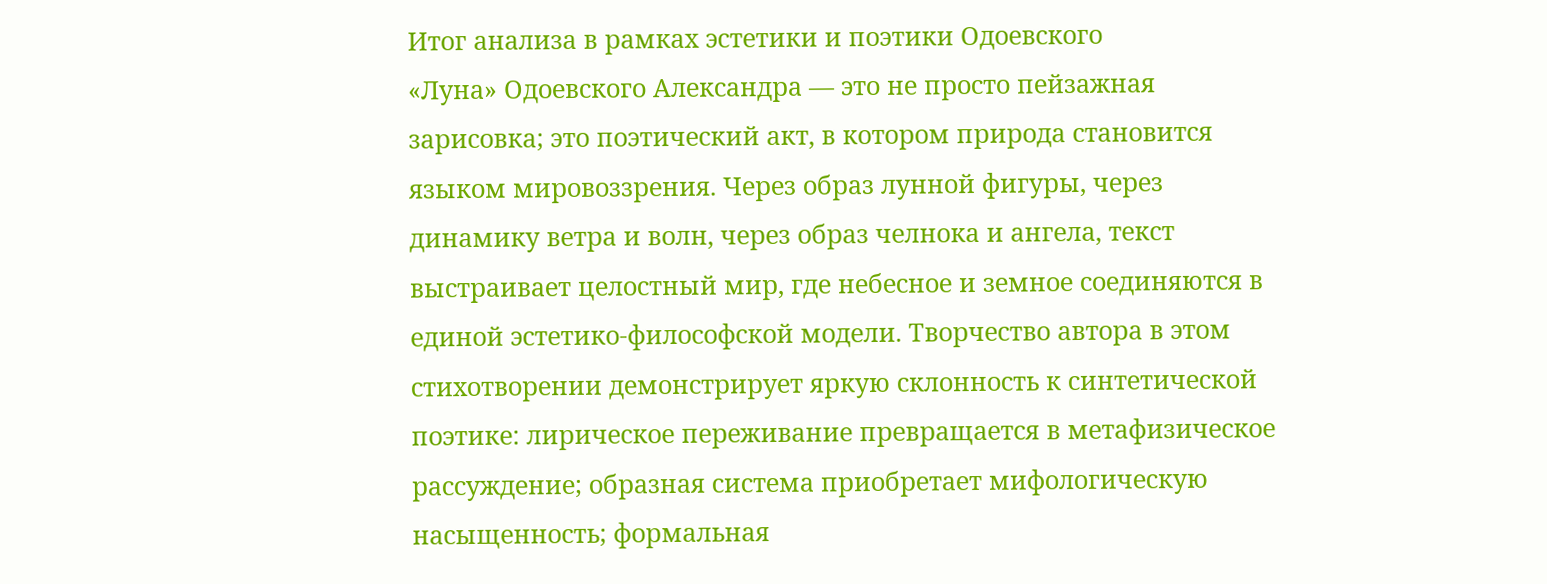Итог анализа в рамках эстетики и поэтики Одоевского
«Луна» Одоевского Александра — это не просто пейзажная зарисовка; это поэтический акт, в котором природа становится языком мировоззрения. Через образ лунной фигуры, через динамику ветра и волн, через образ челнока и ангела, текст выстраивает целостный мир, где небесное и земное соединяются в единой эстетико-философской модели. Творчество автора в этом стихотворении демонстрирует яркую склонность к синтетической поэтике: лирическое переживание превращается в метафизическое рассуждение; образная система приобретает мифологическую насыщенность; формальная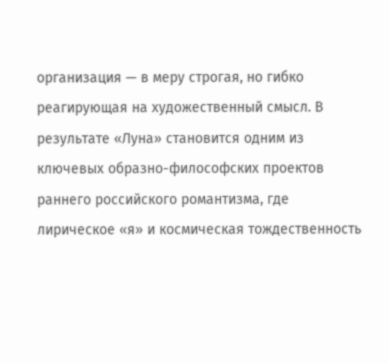организация — в меру строгая, но гибко реагирующая на художественный смысл. В результате «Луна» становится одним из ключевых образно-философских проектов раннего российского романтизма, где лирическое «я» и космическая тождественность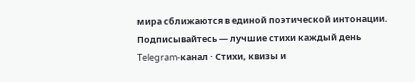мира сближаются в единой поэтической интонации.
Подписывайтесь — лучшие стихи каждый день
Telegram-канал · Стихи, квизы и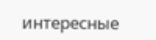интересные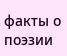факты о поэзии